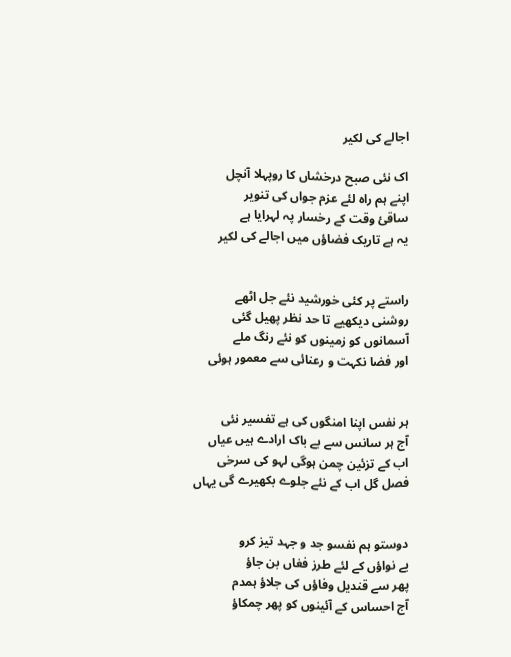اجالے کی لکیر

اک نئی صبح درخشاں کا روپہلا آنچل
اپنے ہم راہ لئے عزم جواں کی تنویر
ساقیٔ وقت کے رخسار پہ لہرایا ہے
یہ ہے تاریک فضاؤں میں اجالے کی لکیر


راستے پر کئی خورشید نئے جل اٹھے
روشنی دیکھیے تا حد نظر پھیل گئی
آسمانوں کو زمینوں کو نئے رنگ ملے
اور فضا نکہت و رعنائی سے معمور ہوئی


ہر نفس اپنا امنگوں کی ہے تفسیر نئی
آج ہر سانس سے بے باک ارادے ہیں عیاں
اب کے تزئین چمن ہوگی لہو کی سرخی
فصل گل اب کے نئے جلوے بکھیرے گی یہاں


دوستو ہم نفسو جد و جہد تیز کرو
بے نواؤں کے لئے طرز فغاں بن جاؤ
پھر سے قندیل وفاؤں کی جلاؤ ہمدم
آج احساس کے آئینوں کو پھر چمکاؤ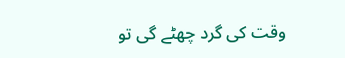وقت کی گرد چھٹے گی تو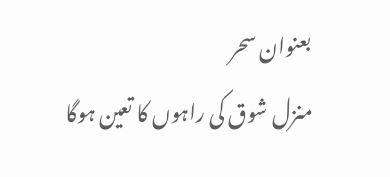بعنوان سحر
منزل شوق کی راہوں کا تعین ہوگا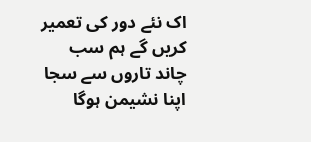اک نئے دور کی تعمیر کریں گے ہم سب
چاند تاروں سے سجا اپنا نشیمن ہوگا